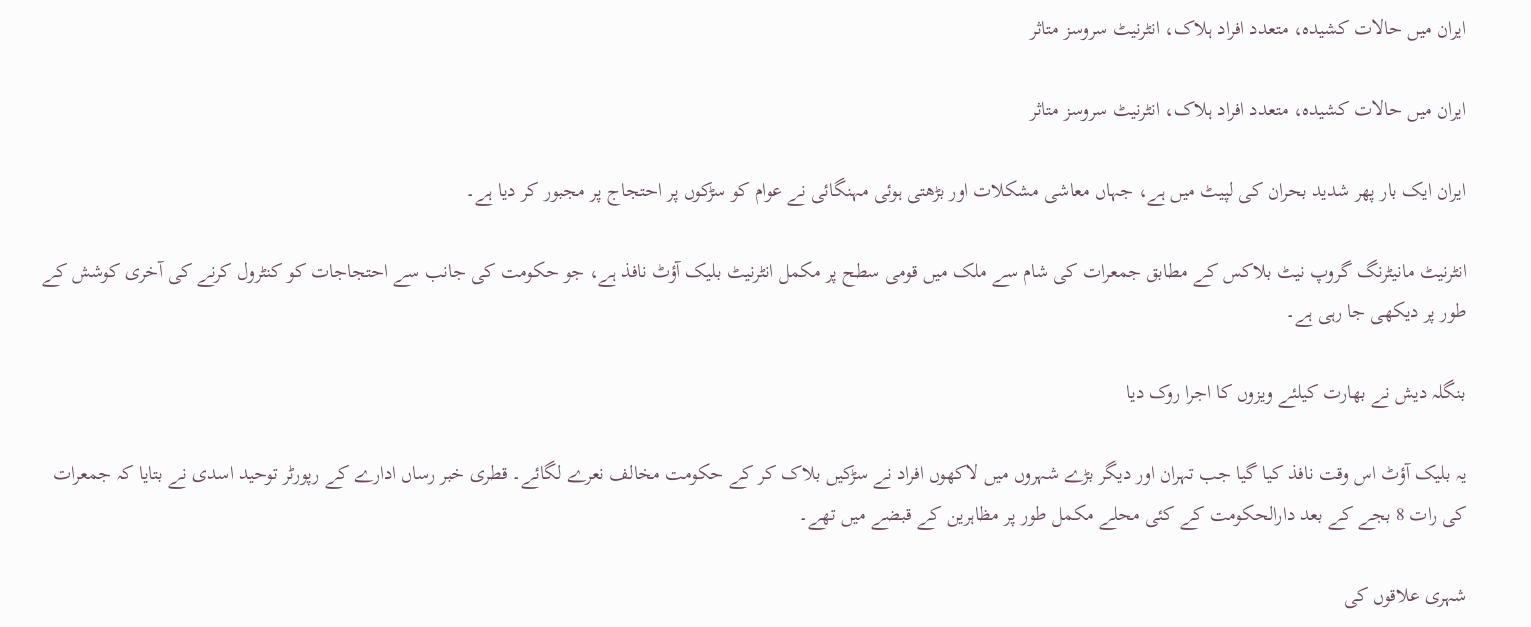ایران میں حالات کشیدہ، متعدد افراد ہلاک، انٹرنیٹ سروسز متاثر

ایران میں حالات کشیدہ، متعدد افراد ہلاک، انٹرنیٹ سروسز متاثر

ایران ایک بار پھر شدید بحران کی لپیٹ میں ہے، جہاں معاشی مشکلات اور بڑھتی ہوئی مہنگائی نے عوام کو سڑکوں پر احتجاج پر مجبور کر دیا ہے۔

انٹرنیٹ مانیٹرنگ گروپ نیٹ بلاکس کے مطابق جمعرات کی شام سے ملک میں قومی سطح پر مکمل انٹرنیٹ بلیک آؤٹ نافذ ہے، جو حکومت کی جانب سے احتجاجات کو کنٹرول کرنے کی آخری کوشش کے طور پر دیکھی جا رہی ہے۔

بنگلہ دیش نے بھارت کیلئے ویزوں کا اجرا روک دیا

یہ بلیک آؤٹ اس وقت نافذ کیا گیا جب تہران اور دیگر بڑے شہروں میں لاکھوں افراد نے سڑکیں بلاک کر کے حکومت مخالف نعرے لگائے۔ قطری خبر رساں ادارے کے رپورٹر توحید اسدی نے بتایا کہ جمعرات کی رات 8 بجے کے بعد دارالحکومت کے کئی محلے مکمل طور پر مظاہرین کے قبضے میں تھے۔

شہری علاقوں کی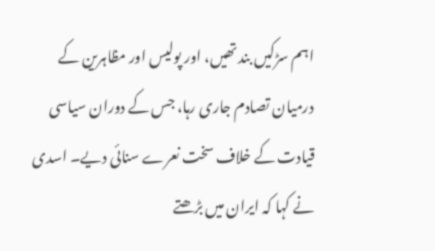اہم سڑکیں بند تھیں، اور پولیس اور مظاہرین کے درمیان تصادم جاری رہا، جس کے دوران سیاسی قیادت کے خلاف سخت نعرے سنائی دیے۔ اسدی نے کہا کہ ایران میں بڑھتے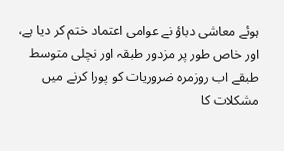ہوئے معاشی دباؤ نے عوامی اعتماد ختم کر دیا ہے، اور خاص طور پر مزدور طبقہ اور نچلی متوسط طبقے اب روزمرہ ضروریات کو پورا کرنے میں مشکلات کا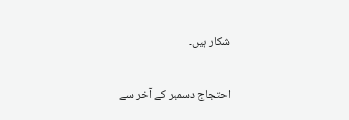شکار ہیں۔

احتجاج دسمبر کے آخر سے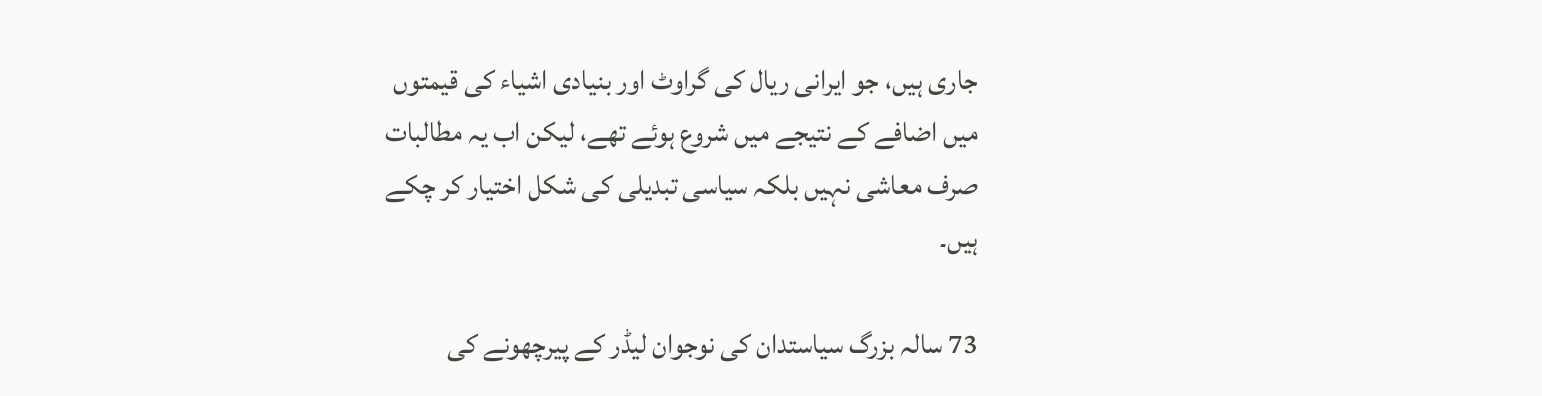جاری ہیں، جو ایرانی ریال کی گراوٹ اور بنیادی اشیاء کی قیمتوں میں اضافے کے نتیجے میں شروع ہوئے تھے، لیکن اب یہ مطالبات صرف معاشی نہیں بلکہ سیاسی تبدیلی کی شکل اختیار کر چکے ہیں۔

73 سالہ بزرگ سیاستدان کی نوجوان لیڈر کے پیرچھونے کی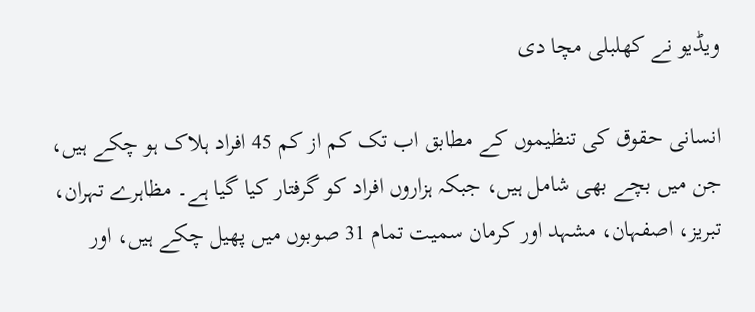ویڈیو نے کھلبلی مچا دی

انسانی حقوق کی تنظیموں کے مطابق اب تک کم از کم 45 افراد ہلاک ہو چکے ہیں، جن میں بچے بھی شامل ہیں، جبکہ ہزاروں افراد کو گرفتار کیا گیا ہے۔ مظاہرے تہران، تبریز، اصفہان، مشہد اور کرمان سمیت تمام 31 صوبوں میں پھیل چکے ہیں، اور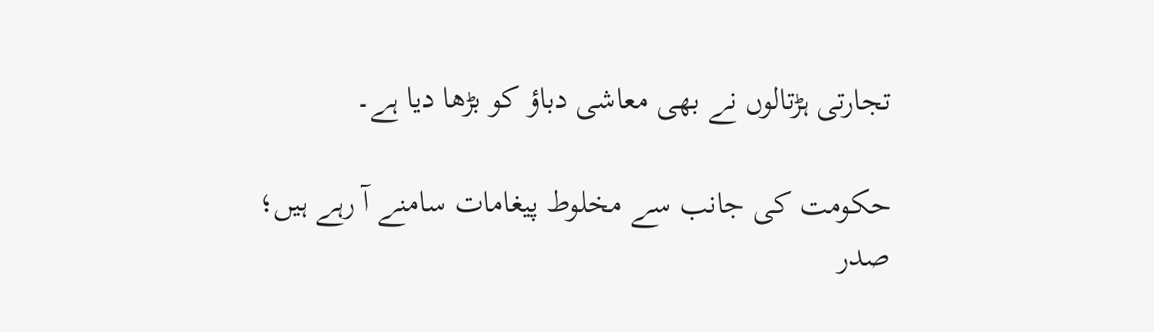تجارتی ہڑتالوں نے بھی معاشی دباؤ کو بڑھا دیا ہے۔

حکومت کی جانب سے مخلوط پیغامات سامنے آ رہے ہیں؛ صدر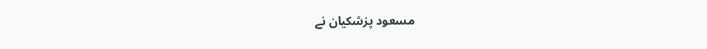مسعود پزشکیان نے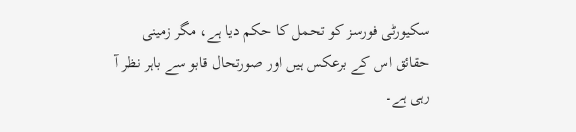سکیورٹی فورسز کو تحمل کا حکم دیا ہے، مگر زمینی حقائق اس کے برعکس ہیں اور صورتحال قابو سے باہر نظر آ رہی ہے۔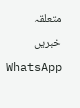متعلقہ خبریں
WhatsApp